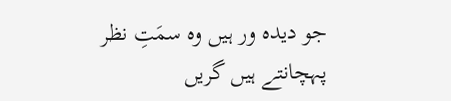جو دیدہ ور ہیں وہ سمَتِ نظر پہچانتے ہیں گریں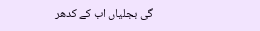گی بجلیاں اب کے کدھر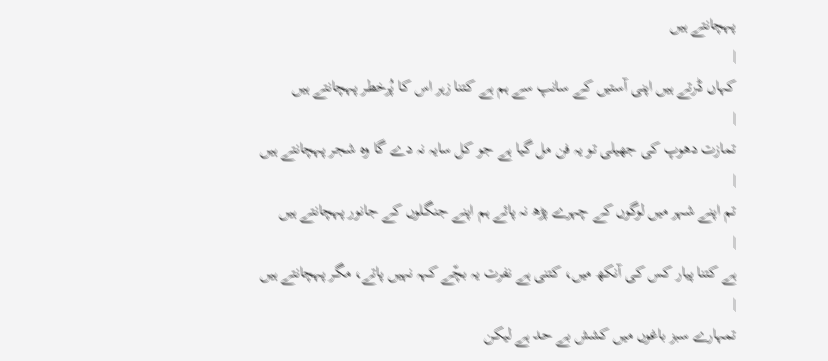پہچانتے ہیں
|
کہاں ڈرتے ہیں اپنی آستیں کے سانپ سے ہم ہے کتنا زہر اس کا پُرخطر پہچانتے ہیں
|
تمازت دھوپ کی جھیلی تو یہ فن مل گیا ہے جو کل سایہ نہ دے گا وہ شجر پہچانتے ہیں
|
تم اپنے شہر میں لوگوں کے چہرے پڑھ نہ پائے ہم اپنے جنگلوں کے جانور پہچانتے ہیں
|
ہے کتنا پیار کس کی آنکھ میں، کتنی ہے نفرت یہ بچّے کہہ نہیں پاتے، مگر پہچانتے ہیں
|
تمہارے سبز باغوں میں کشش بے حد ہے لیکن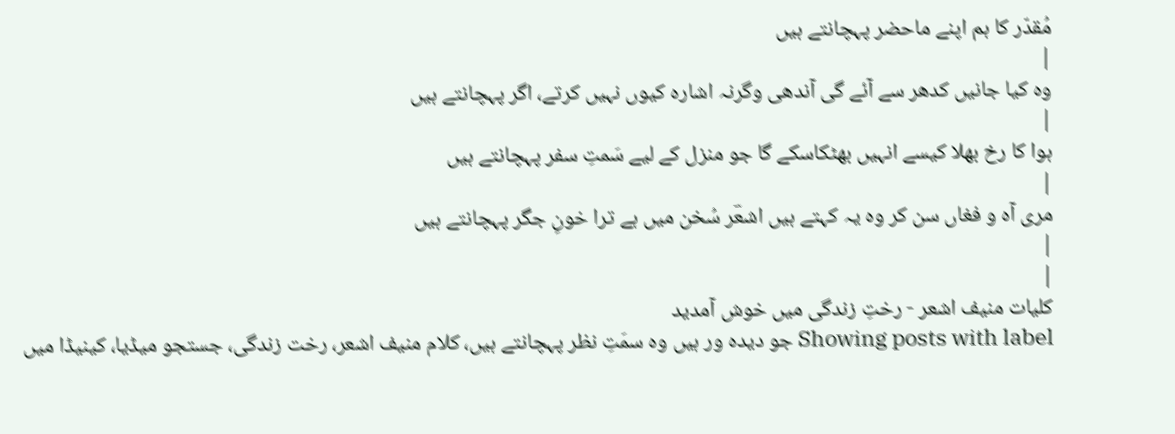مُقدّر کا ہم اپنے ماحضر پہچانتے ہیں
|
وہ کیا جانیں کدھر سے آئے گی آندھی وگرنہ اشارہ کیوں نہیں کرتے، اگر پہچانتے ہیں
|
ہوا کا رخ بھلا کیسے انہیں بھٹکاسکے گا جو منزل کے لیے سَمتِ سفر پہچانتے ہیں
|
مری آہ و فغاں سن کر وہ یہ کہتے ہیں اشعؔر سُخن میں ہے ترا خونِ جگر پہچانتے ہیں
|
|
کلیات منیف اشعر - رختِ زندگی میں خوش آمدید
Showing posts with label جو دیدہ ور ہیں وہ سمَتِ نظر پہچانتے ہیں، کلام منیف اشعر، رخت زندگی، جستجو میڈیا، کینیڈا میں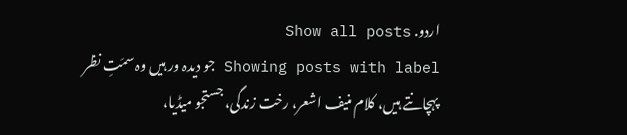اردو. Show all posts
Showing posts with label جو دیدہ ور ہیں وہ سمَتِ نظر پہچانتے ہیں، کلام منیف اشعر، رخت زندگی، جستجو میڈیا،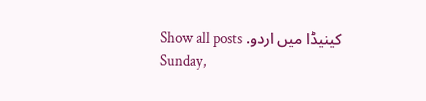کینیڈا میں اردو. Show all posts
Sunday,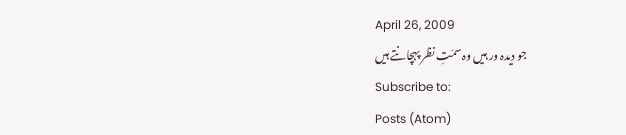April 26, 2009
جو دیدہ ور ہیں وہ سمَتِ نظر پہچانتے ہیں
Subscribe to:
Posts (Atom)